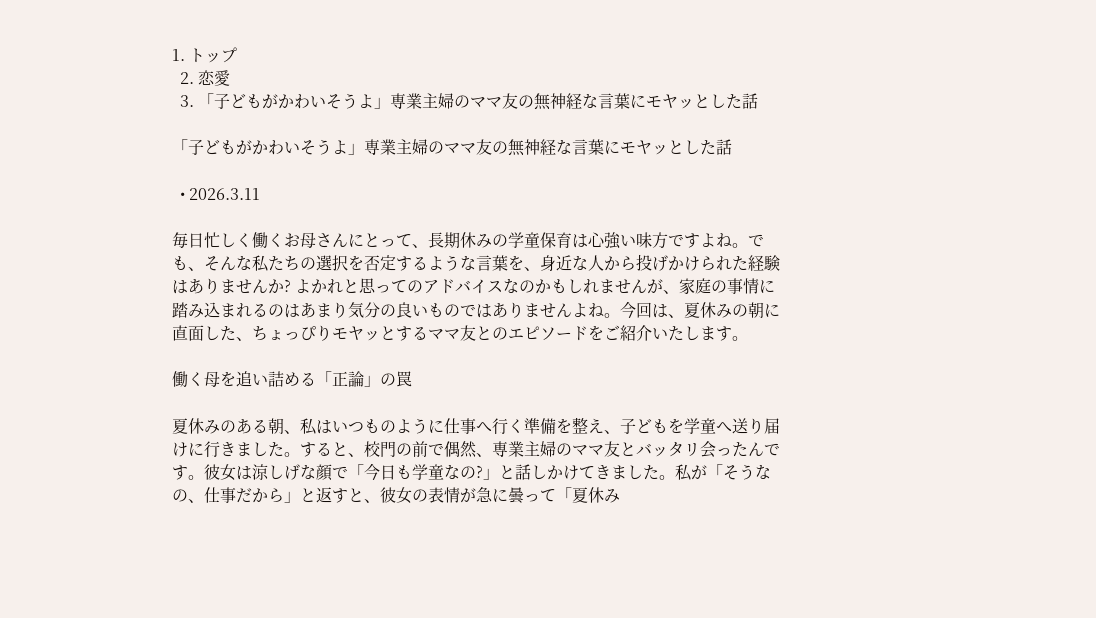1. トップ
  2. 恋愛
  3. 「子どもがかわいそうよ」専業主婦のママ友の無神経な言葉にモヤッとした話

「子どもがかわいそうよ」専業主婦のママ友の無神経な言葉にモヤッとした話

  • 2026.3.11

毎日忙しく働くお母さんにとって、長期休みの学童保育は心強い味方ですよね。でも、そんな私たちの選択を否定するような言葉を、身近な人から投げかけられた経験はありませんか? よかれと思ってのアドバイスなのかもしれませんが、家庭の事情に踏み込まれるのはあまり気分の良いものではありませんよね。今回は、夏休みの朝に直面した、ちょっぴりモヤッとするママ友とのエピソードをご紹介いたします。

働く母を追い詰める「正論」の罠

夏休みのある朝、私はいつものように仕事へ行く準備を整え、子どもを学童へ送り届けに行きました。すると、校門の前で偶然、専業主婦のママ友とバッタリ会ったんです。彼女は涼しげな顔で「今日も学童なの?」と話しかけてきました。私が「そうなの、仕事だから」と返すと、彼女の表情が急に曇って「夏休み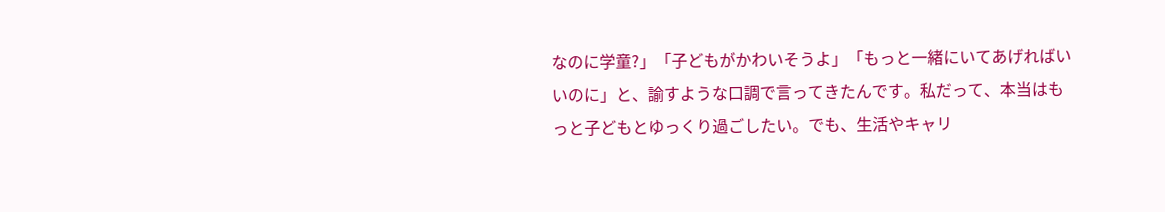なのに学童?」「子どもがかわいそうよ」「もっと一緒にいてあげればいいのに」と、諭すような口調で言ってきたんです。私だって、本当はもっと子どもとゆっくり過ごしたい。でも、生活やキャリ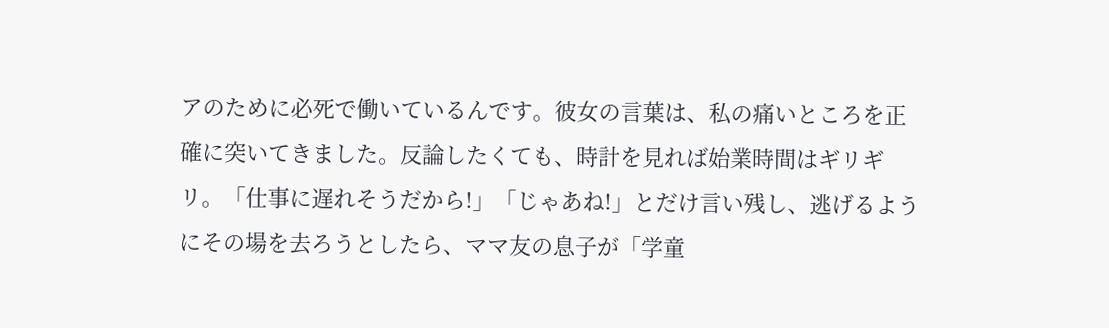アのために必死で働いているんです。彼女の言葉は、私の痛いところを正確に突いてきました。反論したくても、時計を見れば始業時間はギリギリ。「仕事に遅れそうだから!」「じゃあね!」とだけ言い残し、逃げるようにその場を去ろうとしたら、ママ友の息子が「学童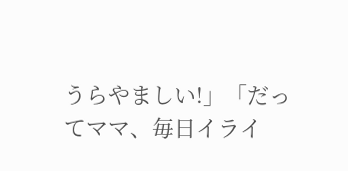うらやましい!」「だってママ、毎日イライ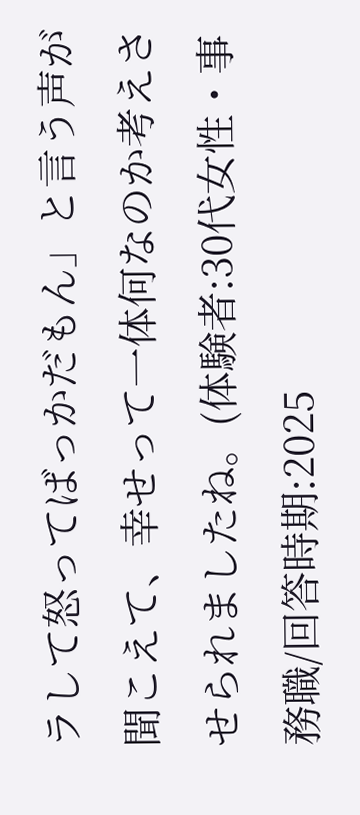ラして怒ってばっかだもん」と言う声が聞こえて、幸せって一体何なのか考えさせられましたね。(体験者:30代女性・事務職/回答時期:2025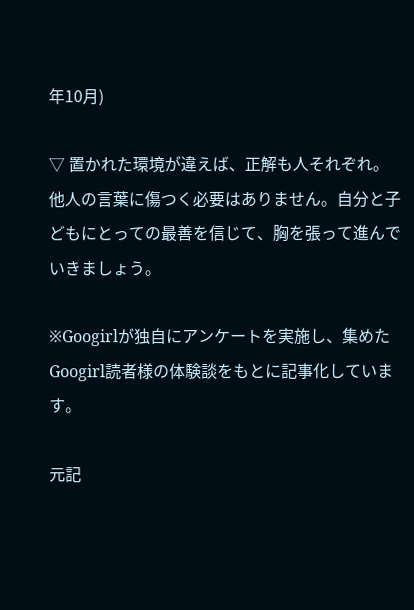年10月)

▽ 置かれた環境が違えば、正解も人それぞれ。他人の言葉に傷つく必要はありません。自分と子どもにとっての最善を信じて、胸を張って進んでいきましょう。

※Googirlが独自にアンケートを実施し、集めたGoogirl読者様の体験談をもとに記事化しています。

元記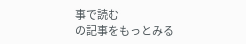事で読む
の記事をもっとみる